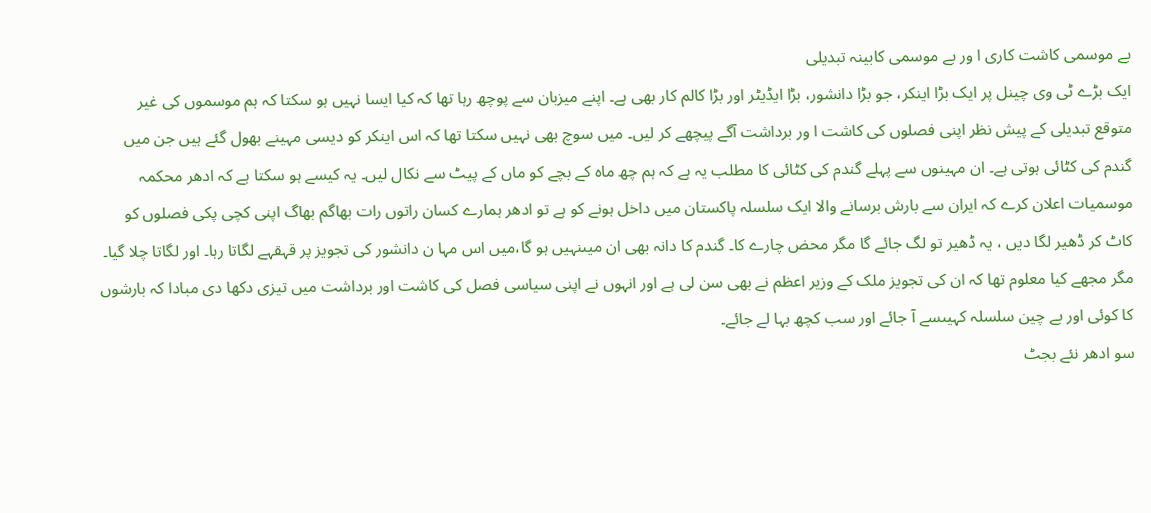بے موسمی کاشت کاری ا ور بے موسمی کابینہ تبدیلی
ایک بڑے ٹی وی چینل پر ایک بڑا اینکر، جو بڑا دانشور، بڑا ایڈیٹر اور بڑا کالم کار بھی ہے۔ اپنے میزبان سے پوچھ رہا تھا کہ کیا ایسا نہیں ہو سکتا کہ ہم موسموں کی غیر متوقع تبدیلی کے پیش نظر اپنی فصلوں کی کاشت ا ور برداشت آگے پیچھے کر لیں۔ میں سوچ بھی نہیں سکتا تھا کہ اس اینکر کو دیسی مہینے بھول گئے ہیں جن میں گندم کی کٹائی ہوتی ہے۔ ان مہینوں سے پہلے گندم کی کٹائی کا مطلب یہ ہے کہ ہم چھ ماہ کے بچے کو ماں کے پیٹ سے نکال لیں۔ یہ کیسے ہو سکتا ہے کہ ادھر محکمہ موسمیات اعلان کرے کہ ایران سے بارش برسانے والا ایک سلسلہ پاکستان میں داخل ہونے کو ہے تو ادھر ہمارے کسان راتوں رات بھاگم بھاگ اپنی کچی پکی فصلوں کو کاٹ کر ڈھیر لگا دیں ، یہ ڈھیر تو لگ جائے گا مگر محض چارے کا۔ گندم کا دانہ بھی ان میںنہیں ہو گا،میں اس مہا ن دانشور کی تجویز پر قہقہے لگاتا رہا۔ اور لگاتا چلا گیا۔
مگر مجھے کیا معلوم تھا کہ ان کی تجویز ملک کے وزیر اعظم نے بھی سن لی ہے اور انہوں نے اپنی سیاسی فصل کی کاشت اور برداشت میں تیزی دکھا دی مبادا کہ بارشوں کا کوئی اور بے چین سلسلہ کہیںسے آ جائے اور سب کچھ بہا لے جائے۔
سو ادھر نئے بجٹ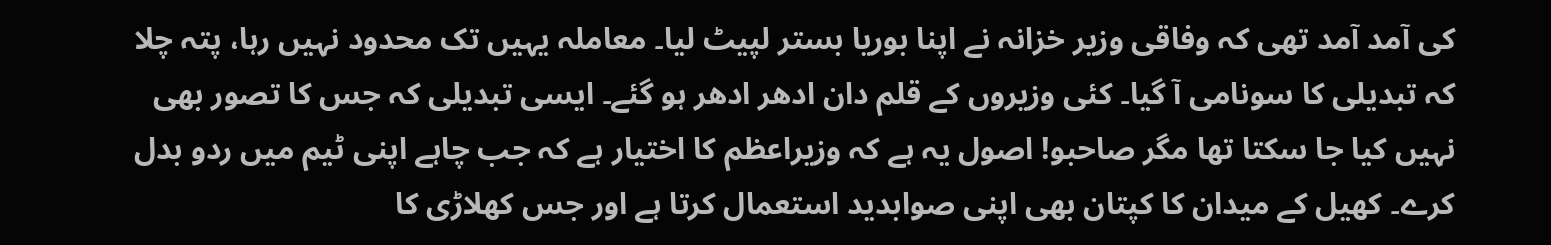کی آمد آمد تھی کہ وفاقی وزیر خزانہ نے اپنا بوریا بستر لپیٹ لیا۔ معاملہ یہیں تک محدود نہیں رہا، پتہ چلا کہ تبدیلی کا سونامی آ گیا۔ کئی وزیروں کے قلم دان ادھر ادھر ہو گئے۔ ایسی تبدیلی کہ جس کا تصور بھی نہیں کیا جا سکتا تھا مگر صاحبو! اصول یہ ہے کہ وزیراعظم کا اختیار ہے کہ جب چاہے اپنی ٹیم میں ردو بدل کرے۔ کھیل کے میدان کا کپتان بھی اپنی صوابدید استعمال کرتا ہے اور جس کھلاڑی کا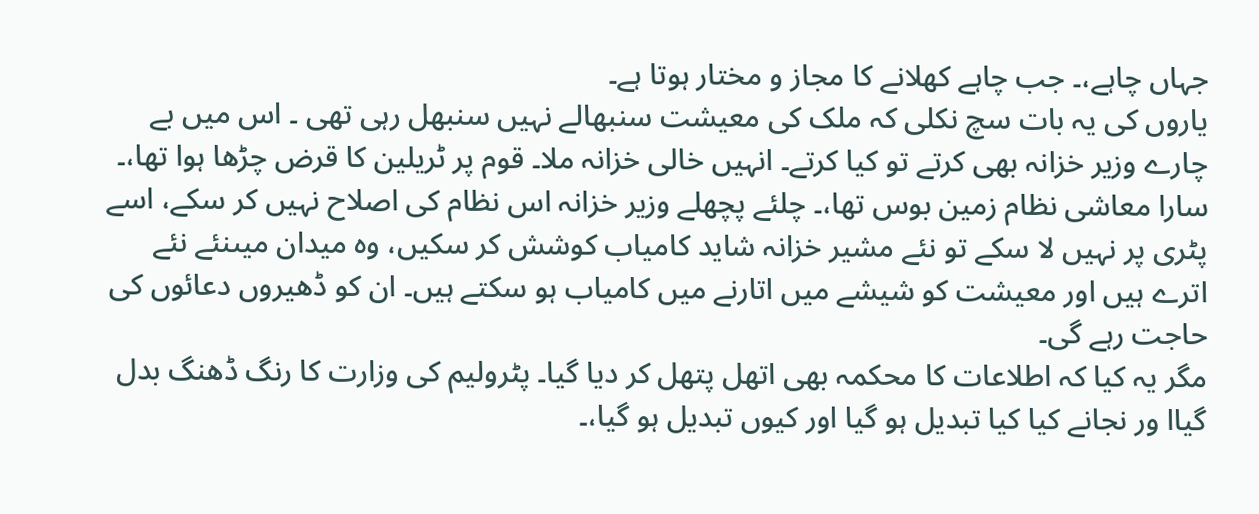جہاں چاہے،۔ جب چاہے کھلانے کا مجاز و مختار ہوتا ہے۔
یاروں کی یہ بات سچ نکلی کہ ملک کی معیشت سنبھالے نہیں سنبھل رہی تھی ۔ اس میں بے چارے وزیر خزانہ بھی کرتے تو کیا کرتے۔ انہیں خالی خزانہ ملا۔ قوم پر ٹریلین کا قرض چڑھا ہوا تھا،۔ سارا معاشی نظام زمین بوس تھا،۔ چلئے پچھلے وزیر خزانہ اس نظام کی اصلاح نہیں کر سکے، اسے پٹری پر نہیں لا سکے تو نئے مشیر خزانہ شاید کامیاب کوشش کر سکیں، وہ میدان میںنئے نئے اترے ہیں اور معیشت کو شیشے میں اتارنے میں کامیاب ہو سکتے ہیں۔ ان کو ڈھیروں دعائوں کی حاجت رہے گی۔
مگر یہ کیا کہ اطلاعات کا محکمہ بھی اتھل پتھل کر دیا گیا۔ پٹرولیم کی وزارت کا رنگ ڈھنگ بدل گیاا ور نجانے کیا کیا تبدیل ہو گیا اور کیوں تبدیل ہو گیا،۔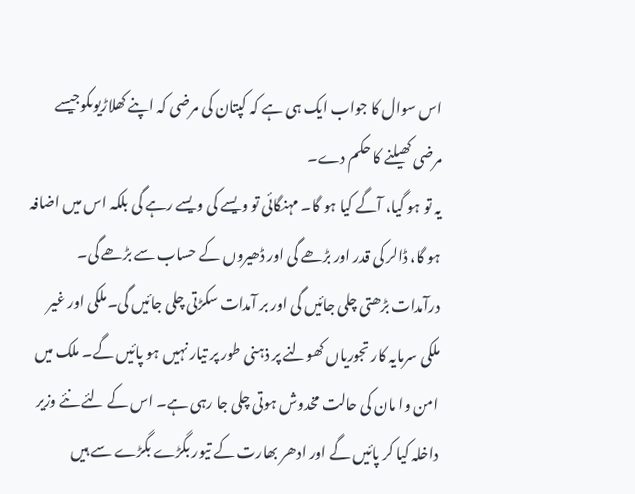اس سوال کا جواب ایک ہی ہے کہ کپتان کی مرضی کہ اپنے کھلاڑیوںکوجیسے مرضی کھیلنے کا حکم دے۔
یہ تو ہو گیا، آگے کیا ہو گا۔ مہنگائی تو ویسے کی ویسے رہے گی بلکہ اس میں اضافہ ہو گا، ڈالر کی قدر اور بڑھے گی اور ڈھیروں کے حساب سے بڑھے گی۔ درآمدات بڑھتی چلی جائیں گی اور بر آمدات سکڑتی چلی جائیں گی۔ملکی اور غیر ملکی سرمایہ کار تجوریاں کھولنے پر ذہنی طور پر تیار نہیں ہو پائیں گے۔ ملک میں امن وا مان کی حالت مخدوش ہوتی چلی جا رہی ہے۔ اس کے لئے نئے وزیر داخلہ کیا کر پائیں گے اور ادھر بھارت کے تیور بگڑے بگڑے سے ہیں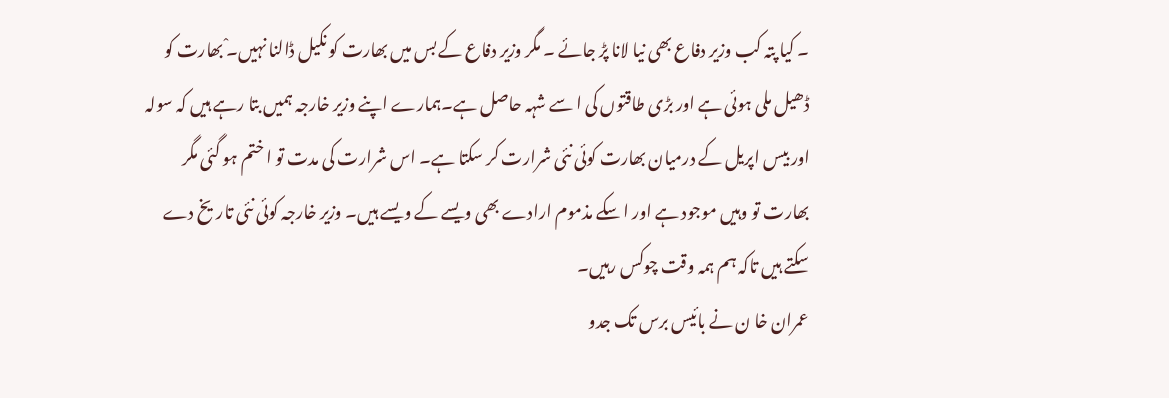۔ کیا پتہ کب وزیر دفاع بھی نیا لانا پڑ جائے ۔ مگر وزیر دفاع کے بس میں بھارت کو نکیل ڈالنا نہیں۔ْ بھارت کو ڈھیل ملی ہوئی ہے اور بڑی طاقتوں کی ا سے شہہ حاصل ہے۔ہمارے اپنے وزیر خارجہ ہمیں بتا رہے ہیں کہ سولہ اور بیس اپریل کے درمیان بھارت کوئی نئی شرارت کر سکتا ہے۔ اس شرارت کی مدت تو ا ختم ہو گئی مگر بھارت تو وہیں موجود ہے اور ا سکے مذموم ارادے بھی ویسے کے ویسے ہیں۔ وزیر خارجہ کوئی نئی تاریخ دے سکتے ہیں تاکہ ہم ہمہ وقت چوکس رہیں۔
عمران خا ن نے بائیس برس تک جدو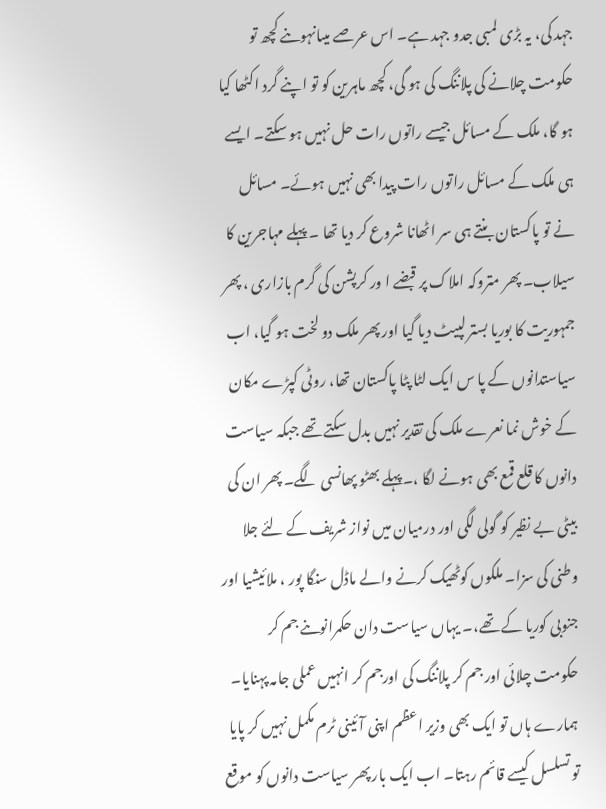جہد کی، یہ بڑی لمبی جدو جہد ہے۔ اس عرصے میںانہوںنے کچھ تو حکومت چلانے کی پلاننگ کی ہو گی، کچھ ماہرین کو تو اپنے گرد اکٹھا کیا ہو گا، ملک کے مسائل جیسے راتوں رات حل نہیں ہو سکتے۔ ایسے ہی ملک کے مسائل راتوں رات پیدا بھی نہیں ہوئے۔ مسائل نے تو پاکستان بنتے ہی سر اٹھانا شروع کر دیا تھا ۔ پہلے مہاجرین کا سیلاب۔ پھر متروکہ املاک پر قبضے ا ور کرپشن کی گرم بازاری ، پھر جمہوریت کا بوریا بستر لپیٹ دیا گیا اور پھر ملک دو لخت ہو گیا، اب سیاستدانوں کے پا س ایک لٹا پٹا پاکستان تھا، روٹی کپڑے مکان کے خوش نما نعرے ملک کی تقدیر نہیں بدل سکتے تھے جبکہ سیاست دانوں کا قلع قمع بھی ہونے لگا ،۔پہلے بھٹو پھانسی لگے۔ پھر ان کی بیٹی بے نظیر کو گولی لگی اور درمیان میں نواز شریف کے لئے جلا وطنی کی سزا۔ ملکوں کوٹھیک کرنے والے ماڈل سنگا پور ، ملائیشیا اور جنوبی کوریا کے تھے،۔ یہاں سیاست دان حکمرانوںنے جم کر حکومت چلائی اور جم کر پلاننگ کی اورجم کر انہیں عملی جامہ پہنایا۔ ہمارے ہاں تو ایک بھی وزیر اعظم اپنی آئینی ٹرم مکمل نہیں کر پایا تو تسلسل کیسے قائم رہتا۔ اب ایک بار پھر سیاست دانوں کو موقع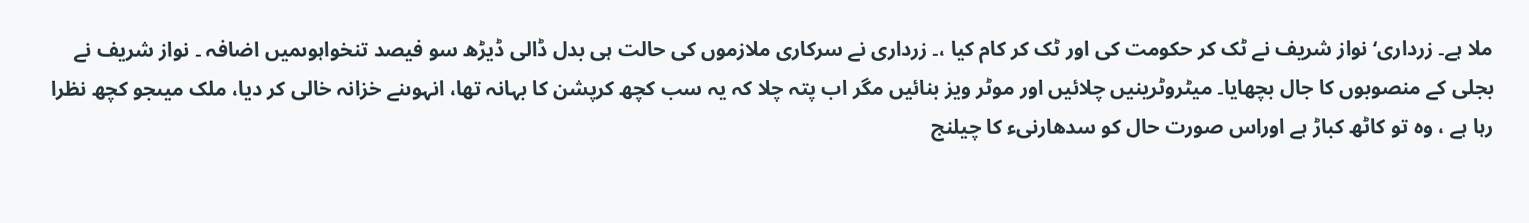ملا ہے۔ زرداری‘ نواز شریف نے ٹک کر حکومت کی اور ٹک کر کام کیا ،۔ زرداری نے سرکاری ملازموں کی حالت ہی بدل ڈالی ڈیڑھ سو فیصد تنخواہوںمیں اضافہ ۔ نواز شریف نے بجلی کے منصوبوں کا جال بچھایا۔ میٹروٹرینیں چلائیں اور موٹر ویز بنائیں مگر اب پتہ چلا کہ یہ سب کچھ کرپشن کا بہانہ تھا، انہوںنے خزانہ خالی کر دیا، ملک میںجو کچھ نظرا رہا ہے ، وہ تو کاٹھ کباڑ ہے اوراس صورت حال کو سدھارنیء کا چیلنج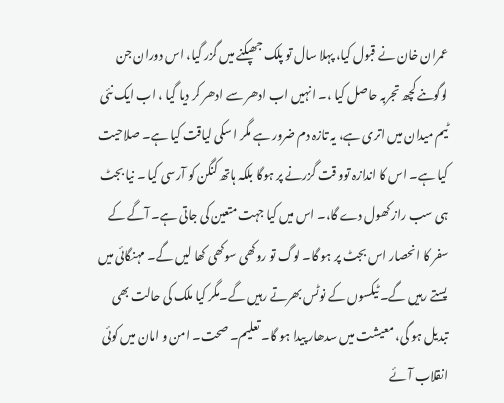عمران خان نے قبول کیا، پہلا سال تو پلک جھپکنے میں گزر گیا، اس دوران جن لوگوںنے کچھ تجربہ حاصل کیا ،۔ انہیں اب ادھر سے ادھر کر دیا گیا ، اب ایک نئی ٹیم میدان میں اتری ہے، یہ تازہ دم ضرور ہے مگر ا سکی لیاقت کیا ہے۔ صلاحیت کیا ہے۔ اس کا اندازہ توو قت گزرنے پر ہوگا بلکہ ہاتھ کنگن کو آرسی کیا ۔ نیا بجٹ ہی سب راز کھول دے گا،۔ اس میں کیا جہت متعین کی جاتی ہے۔ آگے کے سفر کا انحصار اس بجٹ پر ہو گا۔ لوگ تو روکھی سوکھی کھا لیں گے۔ مہنگائی میں پستے رہیں گے۔ ٹیکسوں کے نوٹس بھرتے رہیں گے۔مگر کیا ملک کی حالت بھی تبدیل ہو گی، معیشت میں سدھار پیدا ہو گا۔ تعلیم۔ صحت۔ امن و امان میں کوئی انقلاب آئے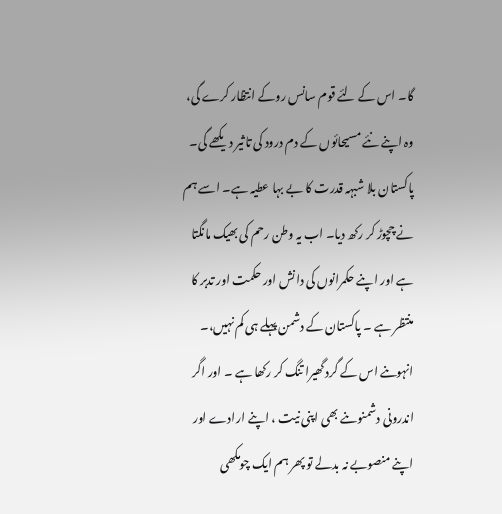گا۔ اس کے لئے قوم سانس روکے انتظار کرے گی، وہ اپنے نئے مسیحائوں کے دم درود کی تاثیر دیکھے گی۔
پاکستان بلا شبہہ قدرت کا بے بہا عطیہ ہے۔ اسے ہم نے چچوڑ کر رکھ دیا۔ اب یہ وطن رحم کی بھیک مانگتا ہے اور اپنے حکمرانوں کی دانش اور حکمت اور تدبر کا منتظر ہے ۔ پاکستان کے دشمن پہلے ہی کم نہیں،۔ انہوںنے اس کے گرد گھیرا تنگ کر رکھا ہے ۔ اور اگر اندرونی دشمنوںنے بھی اپنی نیت ، اپنے ارادے اور اپنے منصوبے نہ بدلے تو پھر ہم ایک چومکھی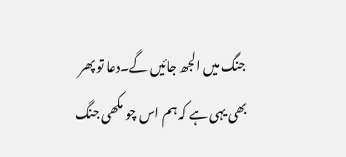جنگ میں الجھ جائیں گے۔دعا تو پھر بھی یہی ہے کہ ہم اس چو مکھی جنگ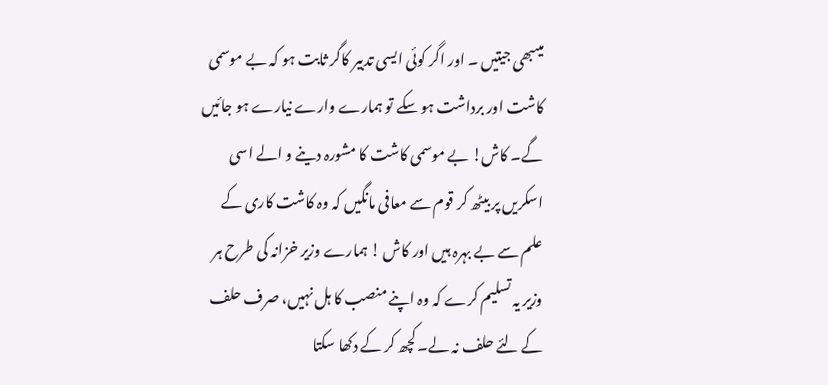میںبھی جیتیں ۔ اور اگر کوئی ایسی تدبیر کاگر ثابت ہو کہ بے موسمی کاشت اور برداشت ہو سکے تو ہمارے وارے نیارے ہو جائیں گے۔ کاش! بے موسمی کاشت کا مشورہ دینے و الے اسی اسکریں پر بیٹھ کر قوم سے معافی مانگیں کہ وہ کاشت کاری کے علم سے بے بہرہ ہیں اور کاش ! ہمارے وزیر خزانہ کی طرح ہر وزیر یہ تسلیم کرے کہ وہ اپنے منصب کا ہل نہیں، صرف حلف کے لئے حلف نہ لے۔ کچھ کر کے دکھا سکتا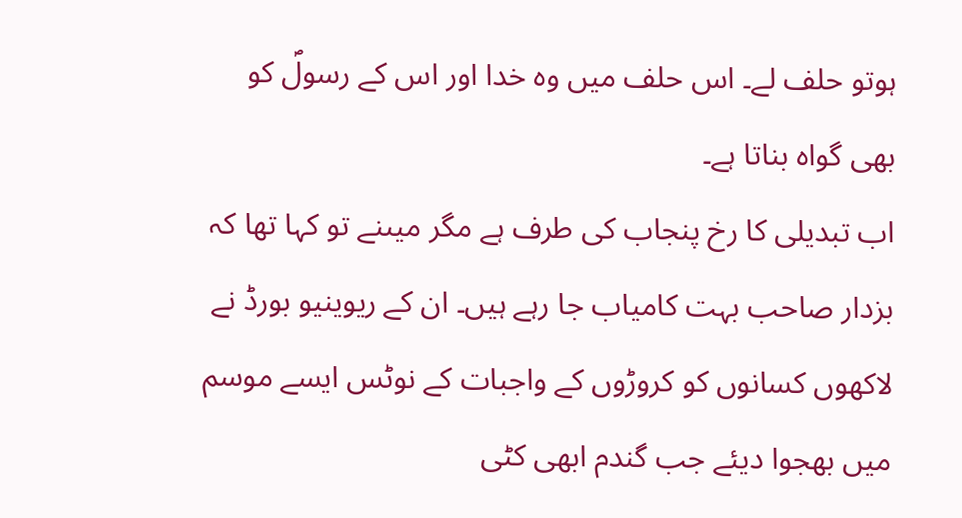ہوتو حلف لے۔ اس حلف میں وہ خدا اور اس کے رسولؐ کو بھی گواہ بناتا ہے۔
اب تبدیلی کا رخ پنجاب کی طرف ہے مگر میںنے تو کہا تھا کہ بزدار صاحب بہت کامیاب جا رہے ہیں۔ ان کے ریوینیو بورڈ نے لاکھوں کسانوں کو کروڑوں کے واجبات کے نوٹس ایسے موسم میں بھجوا دیئے جب گندم ابھی کٹی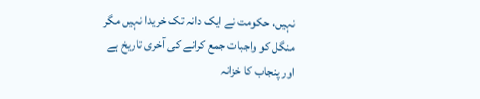نہیں، حکومت نے ایک دانہ تک خریدا نہیں مگر منگل کو واجبات جمع کرانے کی آخری تاریخ ہے اور پنجاب کا خزانہ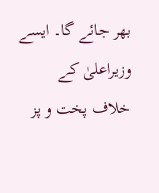بھر جائے گا۔ ایسے وزیراعلیٰ کے خلاف پخت و پز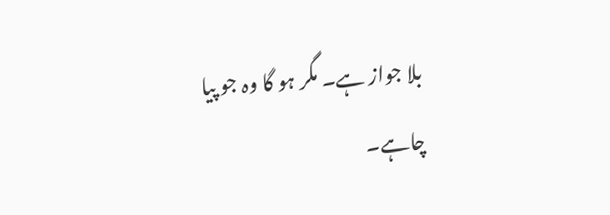بلا جواز ہے۔ مگر ہو گا وہ جو پیا چاہے۔